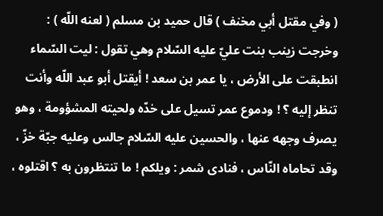( وفي مقتل أبي مخنف ) قال حميد بن مسلم ( لعنه اللّه ) : وخرجت زينب بنت عليّ عليه السّلام وهي تقول : ليت السّماء انطبقت على الأرض ، يا عمر بن سعد ! أيقتل أبو عبد اللّه وأنت تنظر إليه ؟ ! ودموع عمر تسيل على خدّه ولحيته المشؤومة ، وهو يصرف وجهه عنها ، والحسين عليه السّلام جالس وعليه جبّة خزّ ، وقد تحاماه النّاس ، فنادى شمر : ويلكم ! ما تنتظرون به ؟ اقتلوه ،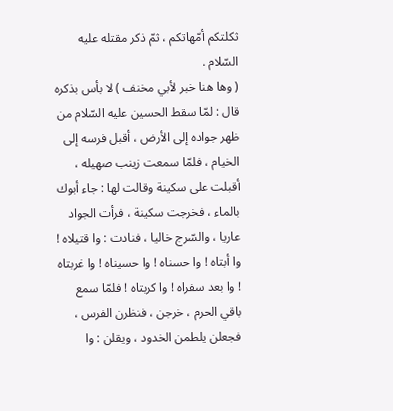ثكلتكم أمّهاتكم ، ثمّ ذكر مقتله عليه السّلام .
( وها هنا خبر لأبي مخنف ) لا بأس بذكره قال : لمّا سقط الحسين عليه السّلام من ظهر جواده إلى الأرض ، أقبل فرسه إلى الخيام ، فلمّا سمعت زينب صهيله ، أقبلت على سكينة وقالت لها : جاء أبوك بالماء ، فخرجت سكينة ، فرأت الجواد عاريا ، والسّرج خاليا ، فنادت : وا قتيلاه ! وا أبتاه ! وا حسناه ! وا حسيناه ! وا غربتاه ! وا بعد سفراه ! وا كربتاه ! فلمّا سمع باقي الحرم ، خرجن ، فنظرن الفرس ، فجعلن يلطمن الخدود ، ويقلن : وا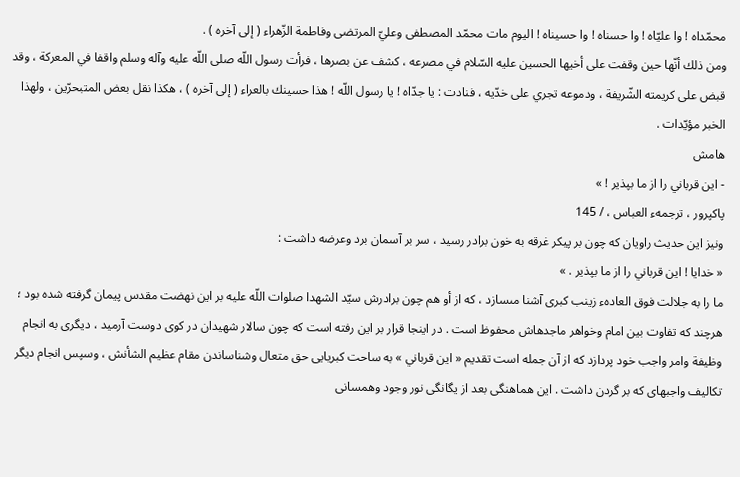محمّداه ! وا عليّاه ! وا حسناه ! وا حسيناه ! اليوم مات محمّد المصطفى وعليّ المرتضى وفاطمة الزّهراء ( إلى آخره ) .
ومن ذلك أنّها حين وقفت على أخيها الحسين عليه السّلام في مصرعه ، كشف عن بصرها ، فرأت رسول اللّه صلى اللّه عليه وآله وسلم واقفا في المعركة ، وقد قبض على كريمته الشّريفة ، ودموعه تجري على خدّيه ، فنادت : يا جدّاه ! يا رسول اللّه ! هذا حسينك بالعراء ( إلى آخره ) ، هكذا نقل بعض المتبحرّين ، ولهذا الخبر مؤيّدات .
هامش
- اين قرباني را از ما بپذير ! »
پاكپرور ، ترجمهء العباس ، / 145
ونيز اين حديث راويان كه چون بر پيكر غرقه به خون برادر رسيد ، سر بر آسمان برد وعرضه داشت :
« خدايا ! اين قرباني را از ما بپذير . »
ما را به جلالت فوق العادهء زينب كبرى آشنا مىسازد ، كه از أو هم چون برادرش سيّد الشهدا صلوات اللّه عليه بر اين نهضت مقدس پيمان گرفته شده بود ؛ هرچند كه تفاوت بين امام وخواهر ماجدهاش محفوظ است . در اينجا قرار بر اين رفته است كه چون سالار شهيدان در كوى دوست آرميد ، ديگرى به انجام وظيفة وامر واجب خود پردازد كه از آن جمله است تقديم « اين قرباني » به ساحت كبريايى حق متعال وشناساندن مقام عظيم الشأنش ، وسپس انجام ديگر تكاليف واجبهاى كه بر گردن داشت . اين هماهنگى بعد از يگانگى نور وجود وهمسانى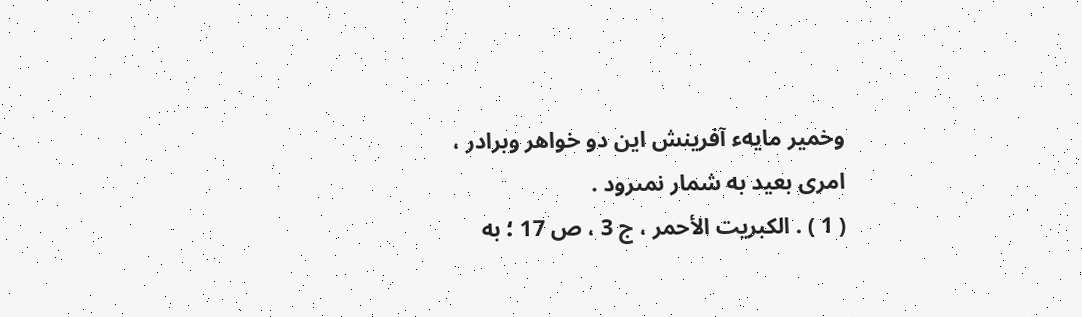وخمير مايهء آفرينش اين دو خواهر وبرادر ، امرى بعيد به شمار نمىرود .
( 1 ) . الكبريت الأحمر ، ج 3 ، ص 17 ؛ به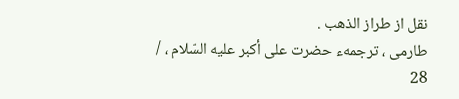نقل از طراز الذهب .
طارمى ، ترجمهء حضرت على أكبر عليه السّلام ، / 28